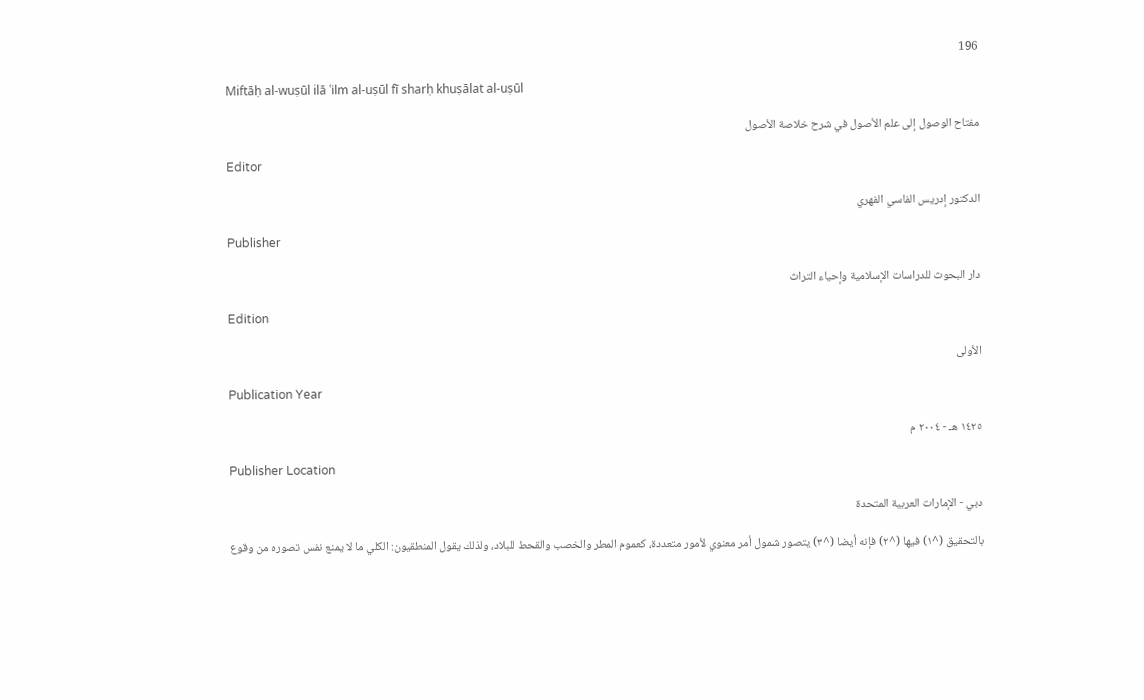196

Miftāḥ al-wuṣūl ilā ʿilm al-uṣūl fī sharḥ khuṣālat al-uṣūl

مفتاح الوصول إلى علم الأصول في شرح خلاصة الأصول

Editor

الدكتور إدريس الفاسي الفهري

Publisher

دار البحوث للدراسات الإسلامية وإحياء التراث

Edition

الأولى

Publication Year

١٤٢٥ هـ - ٢٠٠٤ م

Publisher Location

دبي - الإمارات العربية المتحدة

بالتحقيق (^١) فيها (^٢) فإنه أيضا (^٣) يتصور شمول أمر معنوي لأمور متعددة، كعموم المطر والخصب والقحط للبلاد، ولذلك يقول المنطقيون: الكلي ما لا يمنع نفس تصوره من وقوع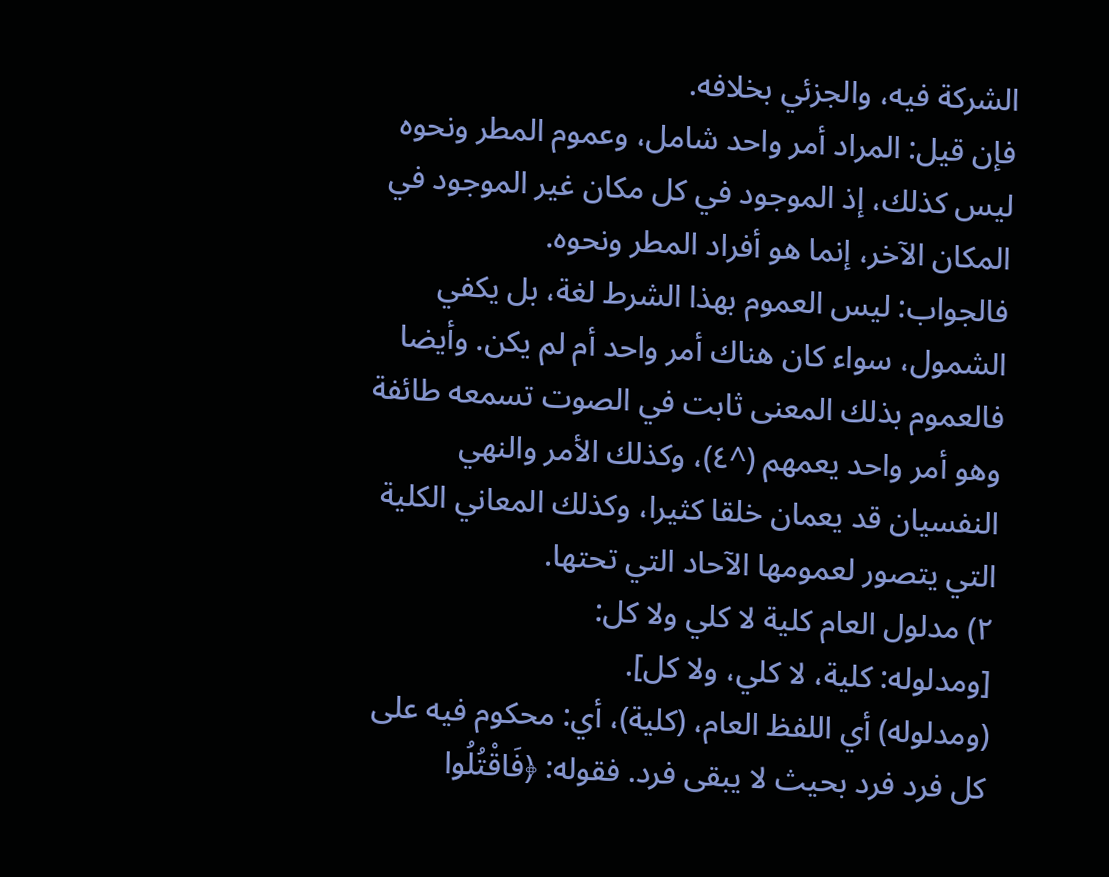الشركة فيه، والجزئي بخلافه.
فإن قيل: المراد أمر واحد شامل، وعموم المطر ونحوه ليس كذلك، إذ الموجود في كل مكان غير الموجود في المكان الآخر، إنما هو أفراد المطر ونحوه.
فالجواب: ليس العموم بهذا الشرط لغة، بل يكفي الشمول، سواء كان هناك أمر واحد أم لم يكن. وأيضا فالعموم بذلك المعنى ثابت في الصوت تسمعه طائفة وهو أمر واحد يعمهم (^٤)، وكذلك الأمر والنهي النفسيان قد يعمان خلقا كثيرا، وكذلك المعاني الكلية التي يتصور لعمومها الآحاد التي تحتها.
٢) مدلول العام كلية لا كلي ولا كل:
[ومدلوله: كلية، لا كلي، ولا كل].
(ومدلوله) أي اللفظ العام، (كلية)، أي: محكوم فيه على كل فرد فرد بحيث لا يبقى فرد. فقوله: ﴿فَاقْتُلُوا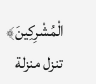الْمُشْرِكِينَ﴾ تنزل منزلة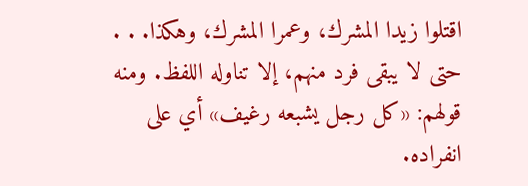اقتلوا زيدا المشرك، وعمرا المشرك، وهكذا. . . حتى لا يبقى فرد منهم، إلا تناوله اللفظ. ومنه قولهم: «كل رجل يشبعه رغيف» أي على انفراده.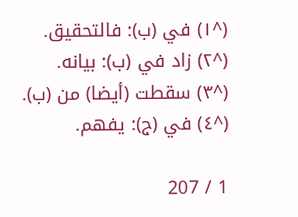(^١) في (ب): فالتحقيق.
(^٢) زاد في (ب): بيانه.
(^٣) سقطت (أيضا) من (ب).
(^٤) في (ج): يفهم.

1 / 207